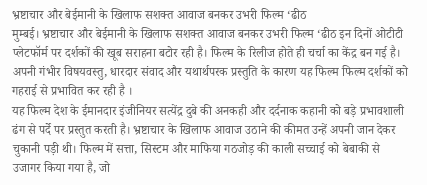भ्रष्टाचार और बेईमानी के खिलाफ सशक्त आवाज बनकर उभरी फिल्म ‘ढीठ
मुम्बई। भ्रष्टाचार और बेईमानी के खिलाफ सशक्त आवाज बनकर उभरी फिल्म ‘ढीठ इन दिनों ओटीटी प्लेटफॉर्म पर दर्शकों की खूब सराहना बटोर रही है। फिल्म के रिलीज होते ही चर्चा का केंद्र बन गई है। अपनी गंभीर विषयवस्तु, धारदार संवाद और यथार्थपरक प्रस्तुति के कारण यह फिल्म फिल्म दर्शकों को गहराई से प्रभावित कर रही है ।
यह फिल्म देश के ईमानदार इंजीनियर सत्येंद्र दुबे की अनकही और दर्दनाक कहानी को बड़े प्रभावशाली ढंग से पर्दे पर प्रस्तुत करती है। भ्रष्टाचार के खिलाफ आवाज उठाने की कीमत उन्हें अपनी जान देकर चुकानी पड़ी थी। फिल्म में सत्ता, सिस्टम और माफिया गठजोड़ की काली सच्चाई को बेबाकी से उजागर किया गया है, जो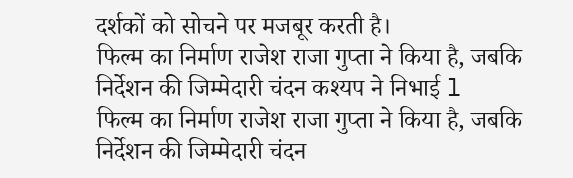दर्शकों को सोचने पर मजबूर करती है।
फिल्म का निर्माण राजेश राजा गुप्ता ने किया है, जबकि निर्देशन की जिम्मेदारी चंदन कश्यप ने निभाई l
फिल्म का निर्माण राजेश राजा गुप्ता ने किया है, जबकि निर्देशन की जिम्मेदारी चंदन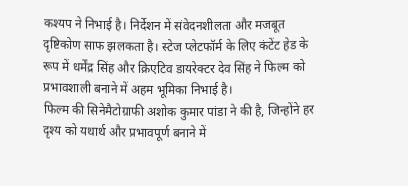कश्यप ने निभाई है। निर्देशन में संवेदनशीलता और मजबूत दृष्टिकोण साफ झलकता है। स्टेज प्लेटफॉर्म के लिए कंटेंट हेड के रूप में धर्मेंद्र सिंह और क्रिएटिव डायरेक्टर देव सिंह ने फिल्म को प्रभावशाली बनाने में अहम भूमिका निभाई है।
फिल्म की सिनेमैटोग्राफी अशोक कुमार पांडा ने की है, जिन्होंने हर दृश्य को यथार्थ और प्रभावपूर्ण बनाने में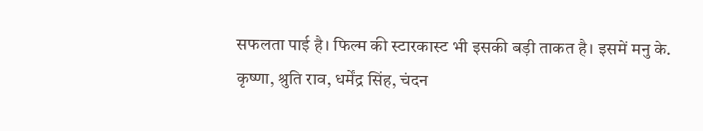सफलता पाई है। फिल्म की स्टारकास्ट भी इसकी बड़ी ताकत है। इसमें मनु के. कृष्णा, श्रुति राव, धर्मेंद्र सिंह, चंदन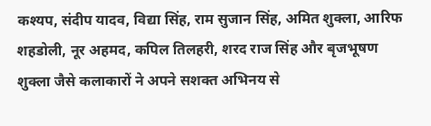कश्यप, संदीप यादव, विद्या सिंह, राम सुजान सिंह, अमित शुक्ला, आरिफ शहडोली, नूर अहमद, कपिल तिलहरी, शरद राज सिंह और बृजभूषण शुक्ला जैसे कलाकारों ने अपने सशक्त अभिनय से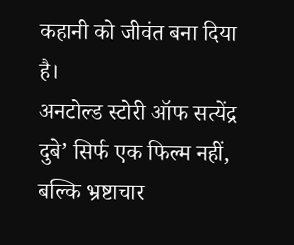कहानी को जीवंत बना दिया है।
अनटोल्ड स्टोरी ऑफ सत्येंद्र दुबे’ सिर्फ एक फिल्म नहीं, बल्कि भ्रष्टाचार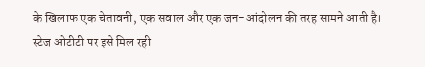के खिलाफ एक चेतावनी, एक सवाल और एक जन-आंदोलन की तरह सामने आती है। स्टेज ओटीटी पर इसे मिल रही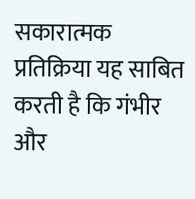सकारात्मक प्रतिक्रिया यह साबित करती है कि गंभीर और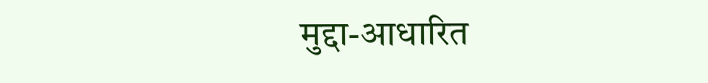मुद्दा-आधारित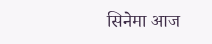सिनेमा आज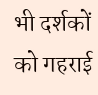भी दर्शकों को गहराई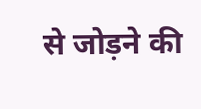से जोड़ने की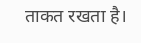ताकत रखता है।